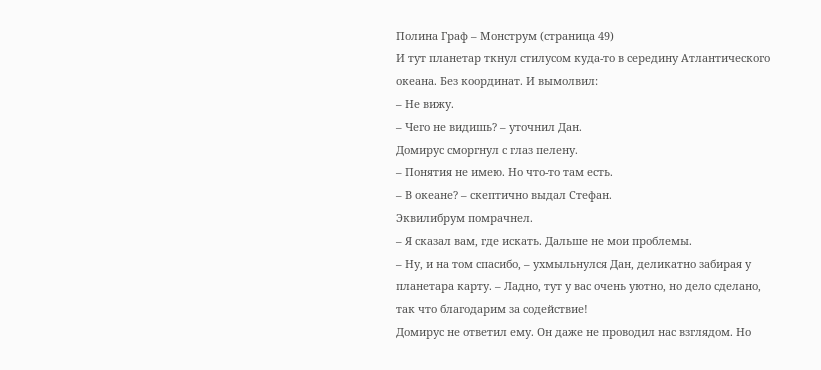Полина Граф – Монструм (страница 49)
И тут планетар ткнул стилусом куда-то в середину Атлантического океана. Без координат. И вымолвил:
– Не вижу.
– Чего не видишь? – уточнил Дан.
Домирус сморгнул с глаз пелену.
– Понятия не имею. Но что-то там есть.
– В океане? – скептично выдал Стефан.
Эквилибрум помрачнел.
– Я сказал вам, где искать. Дальше не мои проблемы.
– Ну, и на том спасибо, – ухмыльнулся Дан, деликатно забирая у планетара карту. – Ладно, тут у вас очень уютно, но дело сделано, так что благодарим за содействие!
Домирус не ответил ему. Он даже не проводил нас взглядом. Но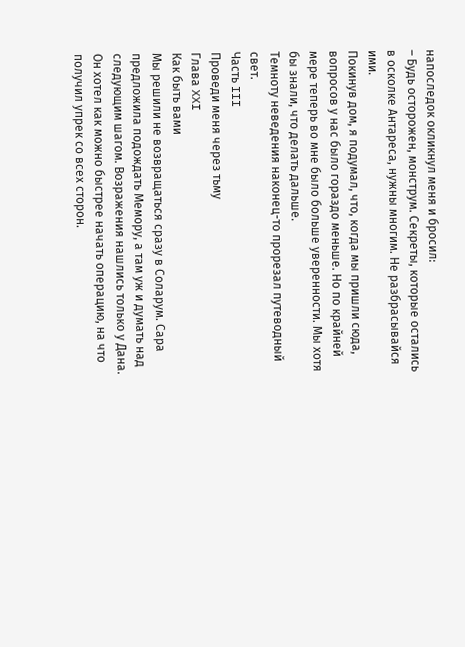напоследок окликнул меня и бросил:
– Будь осторожен, монструм. Секреты, которые остались в осколке Антареса, нужны многим. Не разбрасывайся ими.
Покинув дом, я подумал, что, когда мы пришли сюда, вопросов у нас было гораздо меньше. Но по крайней мере теперь во мне было больше уверенности. Мы хотя бы знали, что делать дальше.
Темноту неведения наконец-то прорезал путеводный свет.
Часть III
Проведи меня через тьму
Глава XXI
Как быть вами
Мы решили не возвращаться сразу в Соларум. Сара предложила подождать Мемору, а там уж и думать над следующим шагом. Возражения нашлись только у Дана. Он хотел как можно быстрее начать операцию, на что получил упрек со всех сторон.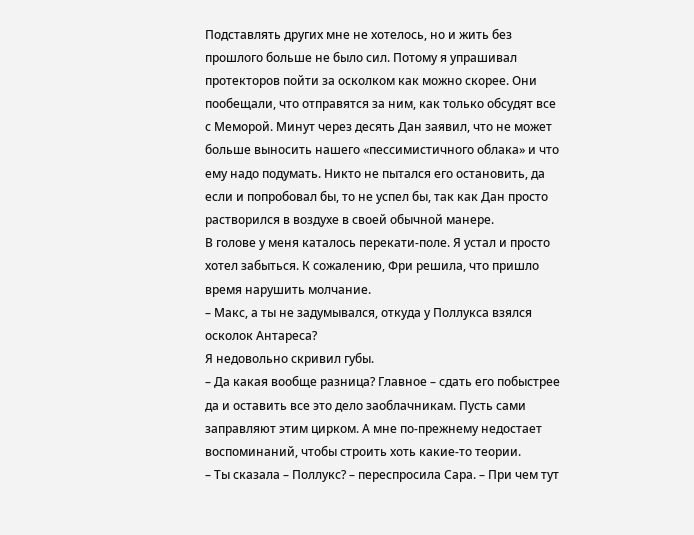Подставлять других мне не хотелось, но и жить без прошлого больше не было сил. Потому я упрашивал протекторов пойти за осколком как можно скорее. Они пообещали, что отправятся за ним, как только обсудят все с Меморой. Минут через десять Дан заявил, что не может больше выносить нашего «пессимистичного облака» и что ему надо подумать. Никто не пытался его остановить, да если и попробовал бы, то не успел бы, так как Дан просто растворился в воздухе в своей обычной манере.
В голове у меня каталось перекати-поле. Я устал и просто хотел забыться. К сожалению, Фри решила, что пришло время нарушить молчание.
– Макс, а ты не задумывался, откуда у Поллукса взялся осколок Антареса?
Я недовольно скривил губы.
– Да какая вообще разница? Главное – сдать его побыстрее да и оставить все это дело заоблачникам. Пусть сами заправляют этим цирком. А мне по-прежнему недостает воспоминаний, чтобы строить хоть какие-то теории.
– Ты сказала – Поллукс? – переспросила Сара. – При чем тут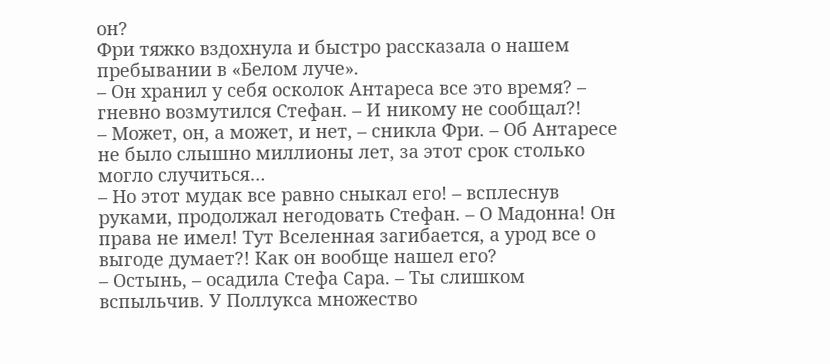он?
Фри тяжко вздохнула и быстро рассказала о нашем пребывании в «Белом луче».
– Он хранил у себя осколок Антареса все это время? – гневно возмутился Стефан. – И никому не сообщал?!
– Может, он, а может, и нет, – сникла Фри. – Об Антаресе не было слышно миллионы лет, за этот срок столько могло случиться…
– Но этот мудак все равно сныкал его! – всплеснув руками, продолжал негодовать Стефан. – О Мадонна! Он права не имел! Тут Вселенная загибается, а урод все о выгоде думает?! Как он вообще нашел его?
– Остынь, – осадила Стефа Сара. – Ты слишком вспыльчив. У Поллукса множество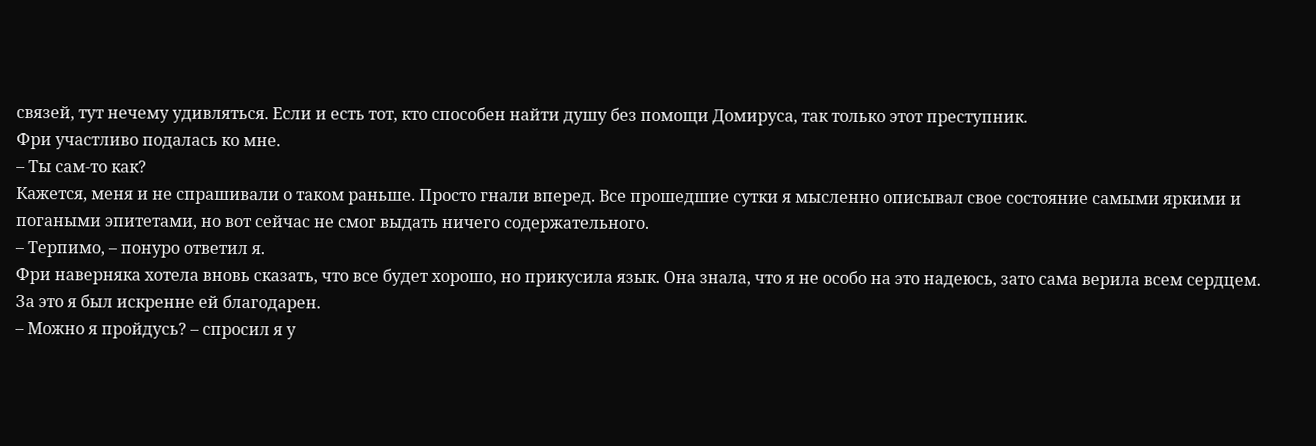связей, тут нечему удивляться. Если и есть тот, кто способен найти душу без помощи Домируса, так только этот преступник.
Фри участливо подалась ко мне.
– Ты сам-то как?
Кажется, меня и не спрашивали о таком раньше. Просто гнали вперед. Все прошедшие сутки я мысленно описывал свое состояние самыми яркими и погаными эпитетами, но вот сейчас не смог выдать ничего содержательного.
– Терпимо, – понуро ответил я.
Фри наверняка хотела вновь сказать, что все будет хорошо, но прикусила язык. Она знала, что я не особо на это надеюсь, зато сама верила всем сердцем. За это я был искренне ей благодарен.
– Можно я пройдусь? – спросил я у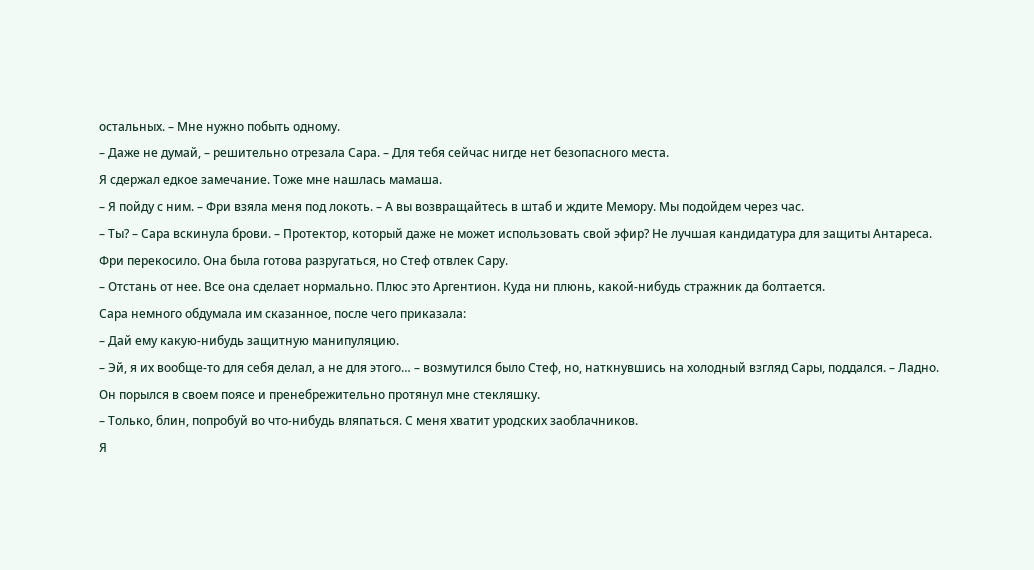остальных. – Мне нужно побыть одному.
– Даже не думай, – решительно отрезала Сара. – Для тебя сейчас нигде нет безопасного места.
Я сдержал едкое замечание. Тоже мне нашлась мамаша.
– Я пойду с ним. – Фри взяла меня под локоть. – А вы возвращайтесь в штаб и ждите Мемору. Мы подойдем через час.
– Ты? – Сара вскинула брови. – Протектор, который даже не может использовать свой эфир? Не лучшая кандидатура для защиты Антареса.
Фри перекосило. Она была готова разругаться, но Стеф отвлек Сару.
– Отстань от нее. Все она сделает нормально. Плюс это Аргентион. Куда ни плюнь, какой-нибудь стражник да болтается.
Сара немного обдумала им сказанное, после чего приказала:
– Дай ему какую-нибудь защитную манипуляцию.
– Эй, я их вообще-то для себя делал, а не для этого… – возмутился было Стеф, но, наткнувшись на холодный взгляд Сары, поддался. – Ладно.
Он порылся в своем поясе и пренебрежительно протянул мне стекляшку.
– Только, блин, попробуй во что-нибудь вляпаться. С меня хватит уродских заоблачников.
Я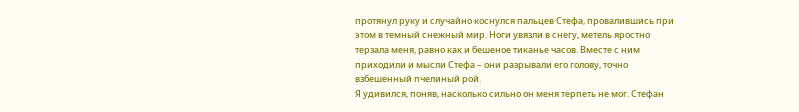протянул руку и случайно коснулся пальцев Стефа, провалившись при этом в темный снежный мир. Ноги увязли в снегу, метель яростно терзала меня, равно как и бешеное тиканье часов. Вместе с ним приходили и мысли Стефа – они разрывали его голову, точно взбешенный пчелиный рой.
Я удивился, поняв, насколько сильно он меня терпеть не мог. Стефан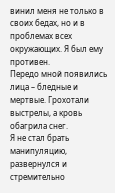винил меня не только в своих бедах, но и в проблемах всех окружающих. Я был ему противен.
Передо мной появились лица – бледные и мертвые. Грохотали выстрелы, а кровь обагрила снег.
Я не стал брать манипуляцию, развернулся и стремительно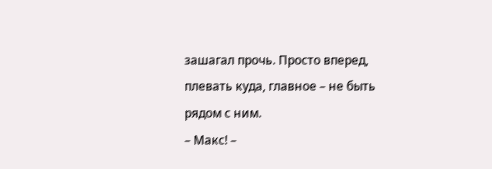зашагал прочь. Просто вперед, плевать куда, главное – не быть рядом с ним.
– Макс! –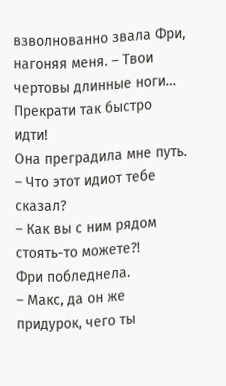взволнованно звала Фри, нагоняя меня. – Твои чертовы длинные ноги… Прекрати так быстро идти!
Она преградила мне путь.
– Что этот идиот тебе сказал?
– Как вы с ним рядом стоять-то можете?!
Фри побледнела.
– Макс, да он же придурок, чего ты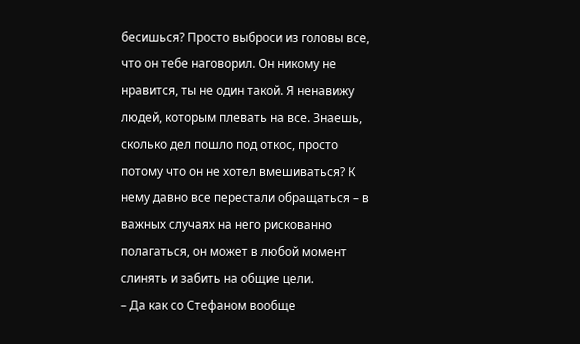бесишься? Просто выброси из головы все, что он тебе наговорил. Он никому не нравится, ты не один такой. Я ненавижу людей, которым плевать на все. Знаешь, сколько дел пошло под откос, просто потому что он не хотел вмешиваться? К нему давно все перестали обращаться – в важных случаях на него рискованно полагаться, он может в любой момент слинять и забить на общие цели.
– Да как со Стефаном вообще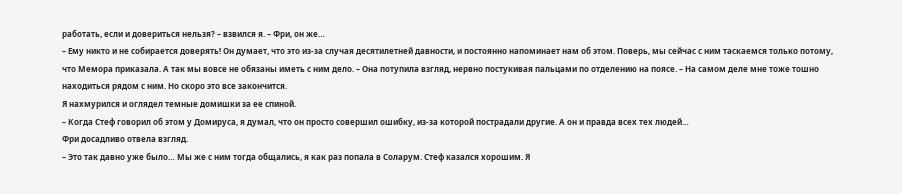работать, если и довериться нельзя? – взвился я. – Фри, он же…
– Ему никто и не собирается доверять! Он думает, что это из-за случая десятилетней давности, и постоянно напоминает нам об этом. Поверь, мы сейчас с ним таскаемся только потому, что Мемора приказала. А так мы вовсе не обязаны иметь с ним дело. – Она потупила взгляд, нервно постукивая пальцами по отделению на поясе. – На самом деле мне тоже тошно находиться рядом с ним. Но скоро это все закончится.
Я нахмурился и оглядел темные домишки за ее спиной.
– Когда Стеф говорил об этом у Домируса, я думал, что он просто совершил ошибку, из-за которой пострадали другие. А он и правда всех тех людей…
Фри досадливо отвела взгляд.
– Это так давно уже было… Мы же с ним тогда общались, я как раз попала в Соларум. Стеф казался хорошим. Я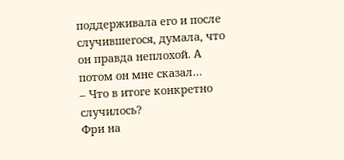поддерживала его и после случившегося, думала, что он правда неплохой. А потом он мне сказал…
– Что в итоге конкретно случилось?
Фри на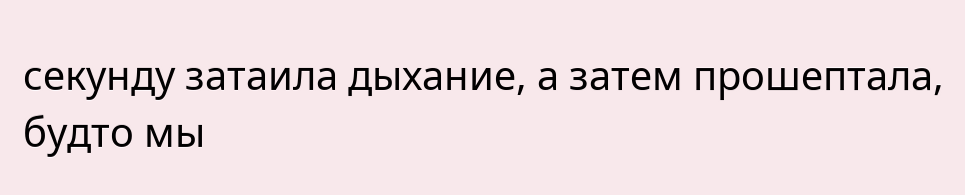секунду затаила дыхание, а затем прошептала, будто мы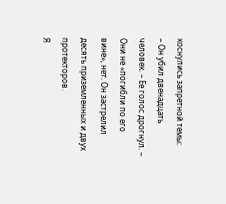коснулись запретной темы:
– Он убил двенадцать человек. – Ее голос дрогнул. – Они не «погибли по его вине», нет. Он застрелил десять приземленных и двух протекторов.
Я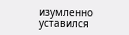изумленно уставился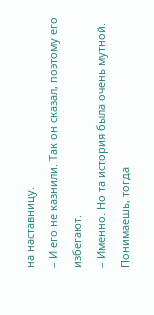на наставницу.
– И его не казнили. Так он сказал, поэтому его избегают.
– Именно. Но та история была очень мутной. Понимаешь, тогда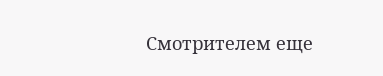Смотрителем еще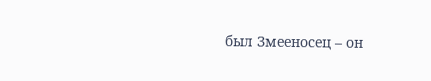был Змееносец – он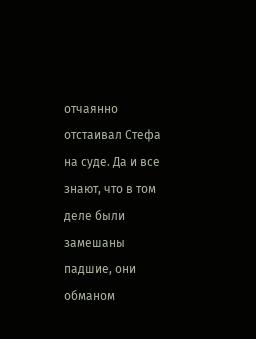отчаянно отстаивал Стефа на суде. Да и все знают, что в том деле были замешаны падшие, они обманом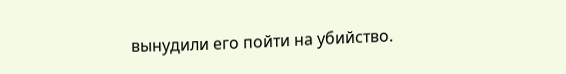вынудили его пойти на убийство.